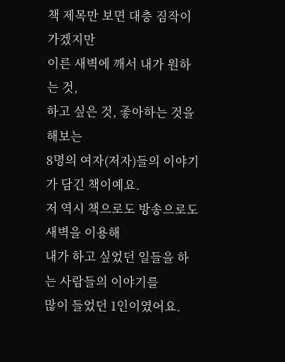책 제목만 보면 대충 짐작이 가겠지만
이른 새벽에 깨서 내가 원하는 것,
하고 싶은 것, 좋아하는 것을 해보는
8명의 여자(저자)들의 이야기가 담긴 책이예요.
저 역시 책으로도 방송으로도 새벽을 이용해
내가 하고 싶었던 일들을 하는 사람들의 이야기를
많이 들었던 1인이였어요.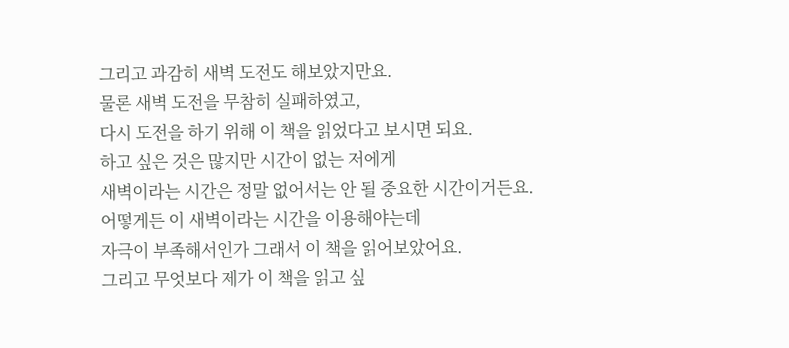그리고 과감히 새벽 도전도 해보았지만요.
물론 새벽 도전을 무참히 실패하였고,
다시 도전을 하기 위해 이 책을 읽었다고 보시면 되요.
하고 싶은 것은 많지만 시간이 없는 저에게
새벽이라는 시간은 정말 없어서는 안 될 중요한 시간이거든요.
어떻게든 이 새벽이라는 시간을 이용해야는데
자극이 부족해서인가 그래서 이 책을 읽어보았어요.
그리고 무엇보다 제가 이 책을 읽고 싶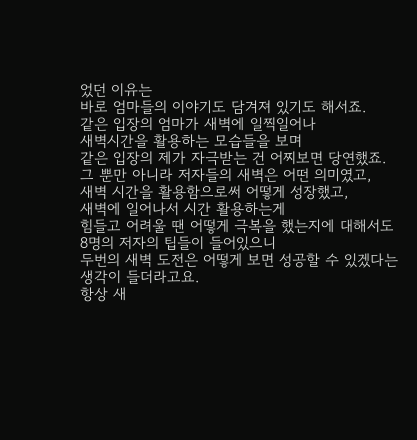었던 이유는
바로 엄마들의 이야기도 담겨져 있기도 해서죠.
같은 입장의 엄마가 새벽에 일찍일어나
새벽시간을 활용하는 모습들을 보며
같은 입장의 제가 자극받는 건 어찌보면 당연했죠.
그 뿐만 아니라 저자들의 새벽은 어떤 의미였고,
새벽 시간을 활용함으로써 어떻게 성장했고,
새벽에 일어나서 시간 활용하는게
힘들고 어려울 땐 어떻게 극복을 했는지에 대해서도
8명의 저자의 팁들이 들어있으니
두번의 새벽 도전은 어떻게 보면 성공할 수 있겠다는
생각이 들더라고요.
항상 새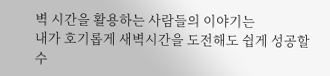벽 시간을 활용하는 사람들의 이야기는
내가 호기롭게 새벽시간을 도전해도 쉽게 성공할 수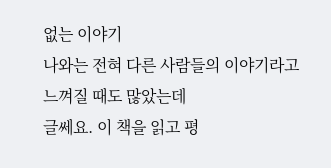없는 이야기
나와는 전혀 다른 사람들의 이야기라고
느껴질 때도 많았는데
글쎄요. 이 책을 읽고 평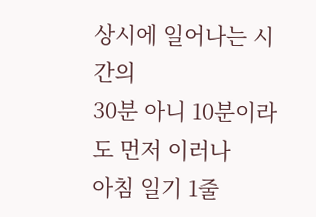상시에 일어나는 시간의
30분 아니 10분이라도 먼저 이러나
아침 일기 1줄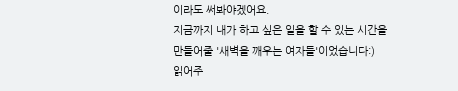이라도 써봐야겠어요.
지금까지 내가 하고 싶은 일을 할 수 있는 시간을
만들어줄 '새벽을 깨우는 여자들'이었습니다:)
읽어주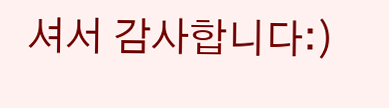셔서 감사합니다:)